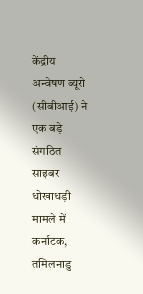केंद्रीय अन्वेषण ब्यूरो (सीबीआई) ने एक बड़े संगठित साइबर धोखाधड़ी मामले में कर्नाटक, तमिलनाडु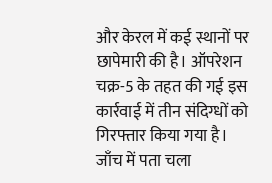और केरल में कई स्थानों पर छापेमारी की है। ऑपरेशन चक्र-5 के तहत की गई इस कार्रवाई में तीन संदिग्धों को गिरफ्तार किया गया है।
जाँच में पता चला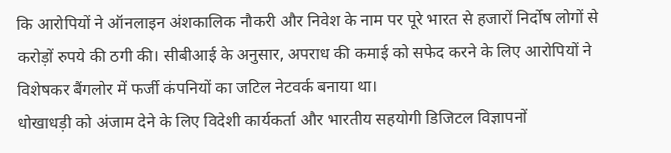कि आरोपियों ने ऑनलाइन अंशकालिक नौकरी और निवेश के नाम पर पूरे भारत से हजारों निर्दोष लोगों से करोड़ों रुपये की ठगी की। सीबीआई के अनुसार, अपराध की कमाई को सफेद करने के लिए आरोपियों ने विशेषकर बैंगलोर में फर्जी कंपनियों का जटिल नेटवर्क बनाया था।
धोखाधड़ी को अंजाम देने के लिए विदेशी कार्यकर्ता और भारतीय सहयोगी डिजिटल विज्ञापनों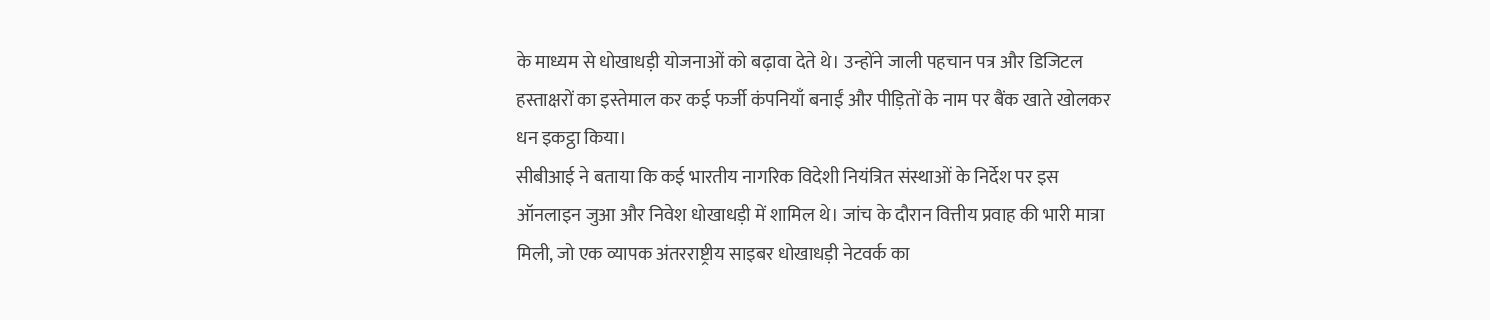के माध्यम से धोखाधड़ी योजनाओं को बढ़ावा देते थे। उन्होंने जाली पहचान पत्र और डिजिटल हस्ताक्षरों का इस्तेमाल कर कई फर्जी कंपनियाँ बनाईं और पीड़ितों के नाम पर बैंक खाते खोलकर धन इकट्ठा किया।
सीबीआई ने बताया कि कई भारतीय नागरिक विदेशी नियंत्रित संस्थाओं के निर्देश पर इस ऑनलाइन जुआ और निवेश धोखाधड़ी में शामिल थे। जांच के दौरान वित्तीय प्रवाह की भारी मात्रा मिली, जो एक व्यापक अंतरराष्ट्रीय साइबर धोखाधड़ी नेटवर्क का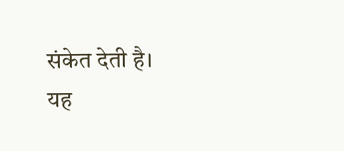संकेत देती है।
यह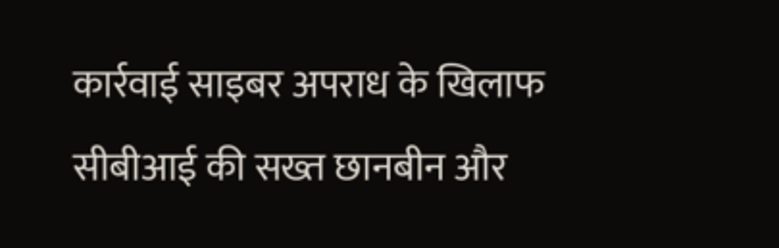कार्रवाई साइबर अपराध के खिलाफ सीबीआई की सख्त छानबीन और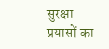सुरक्षा प्रयासों का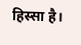हिस्सा है।